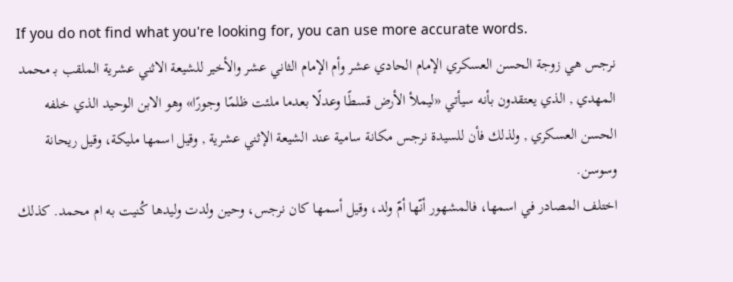If you do not find what you're looking for, you can use more accurate words.
نرجس هي زوجة الحسن العسكري الإمام الحادي عشر وأم الإمام الثاني عشر والأخير للشيعة الاثني عشرية الملقب بـ محمد المهدي , الذي يعتقدون بأنه سيأتي «ليملأ الأرض قسطًا وعدلًا بعدما ملئت ظلمًا وجورًا» وهو الابن الوحيد الذي خلفه الحسن العسكري , ولذلك فأن للسيدة نرجس مكانة سامية عند الشيعة الإثني عشرية , وقيل اسمها مليكة، وقيل ريحانة وسوسن.
اختلف المصادر في اسمها، فالمشهور أنّها أمّ ولد، وقيل أسمها كان نرجس، وحين ولدت وليدها كُنيت به ام محمد. كذلك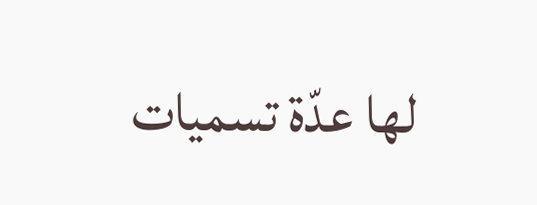لها عدّة تسميات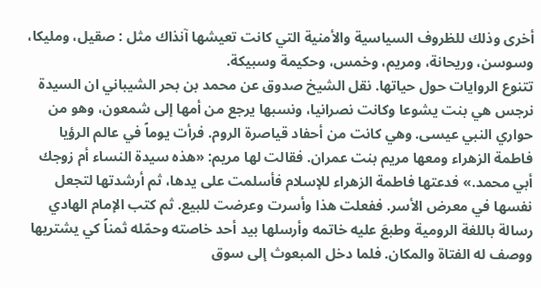أخرى وذلك للظروف السياسية والأمنية التي كانت تعيشها آنذاك مثل : صقيل، ومليكا، وسوسن، وريحانة، ومريم، وخمس، وحكيمة وسبيكة.
تتنوع الروايات حول حياتها. نقل الشيخ صدوق عن محمد بن بحر الشيباني ان السيدة نرجس هي بنت يشوعا وكانت نصرانيا، ونسبها يرجع من أمها إلى شمعون، وهو من حواري النبي عيسى. وهي كانت من أحفاد قياصرة الروم. فرأت يوماً في عالم الرؤيا فاطمة الزهراء ومعها مريم بنت عمران. فقالت لها مريم: «هذه سيدة النساء أم زوجك أبي محمد.» فدعتها فاطمة الزهراء للإسلام فأسلمت على يدها، ثم أرشدتها لتجعل نفسها في معرض الأسر. ففعلت هذا وأسرت وعرضت للبيع. ثم كتب الإمام الهادي رسالة باللغة الرومية وطبعَ عليه خاتمه وأرسلها بيد أحد خاصته وحمّله ثمناً كي يشتريها ووصف له الفتاة والمكان. فلما دخل المبعوث إلى سوق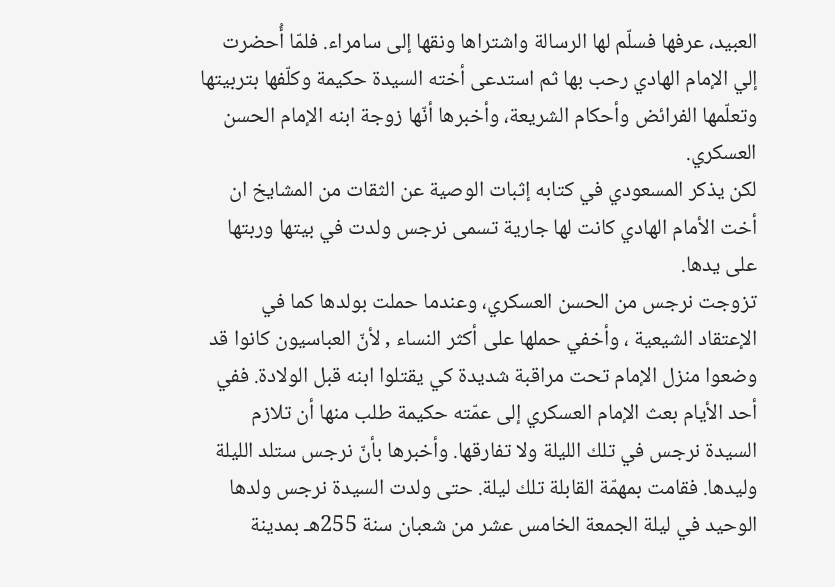العبيد، عرفها فسلّم لها الرسالة واشتراها ونقها إلى سامراء. فلمّا أُحضرت إلي الإمام الهادي رحب بها ثم استدعى أخته السيدة حكيمة وكلّفها بتربيتها وتعلّمها الفرائض وأحكام الشريعة، وأخبرها أنّها زوجة ابنه الإمام الحسن العسكري.
لكن يذكر المسعودي في كتابه إثبات الوصية عن الثقات من المشايخ ان أخت الأمام الهادي كانت لها جارية تسمى نرجس ولدت في بيتها وربتها على يدها.
تزوجت نرجس من الحسن العسكري، وعندما حملت بولدها كما في الإعتقاد الشيعية ، وأخفي حملها على أكثر النساء , لأنّ العباسيون كانوا قد وضعوا منزل الإمام تحت مراقبة شديدة كي يقتلوا ابنه قبل الولادة. ففي أحد الأيام بعث الإمام العسكري إلى عمّته حكيمة طلب منها أن تلازم السيدة نرجس في تلك الليلة ولا تفارقها. وأخبرها بأنّ نرجس ستلد الليلة وليدها. فقامت بمهمّة القابلة تلك ليلة. حتى ولدت السيدة نرجس ولدها الوحيد في ليلة الجمعة الخامس عشر من شعبان سنة 255هـ بمدينة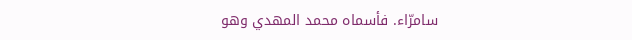سامرّاء. فأسماه محمد المهدي وهو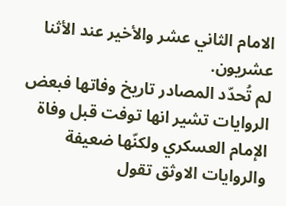الامام الثاني عشر والأخير عند الأثنا عشريون.
لم تُحدّد المصادر تاريخ وفاتها فبعض الروايات تشير انها توفت قبل وفاة الإمام العسكري ولكنّها ضعيفة والروايات الاوثق تقول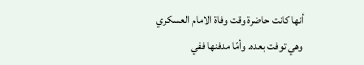أنها كانت حاضرة وقت وفاة الامام العسكري وهي توفت بعده. وأمّا مدفنها ففي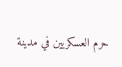حرم العسكريين في مدينة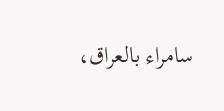سامراء بالعراق،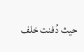حيث دُفنت خلف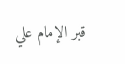قبر الإمام علي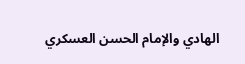الهادي والإمام الحسن العسكري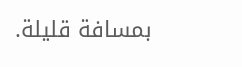بمسافة قليلة.